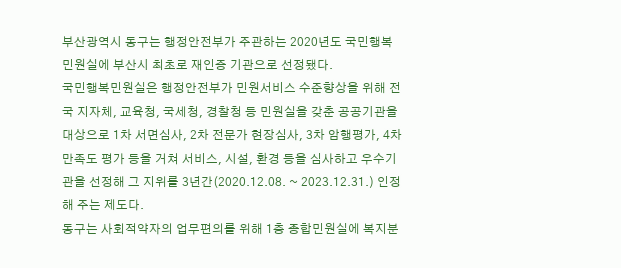부산광역시 동구는 행정안전부가 주관하는 2020년도 국민행복민원실에 부산시 최초로 재인증 기관으로 선정됐다.
국민행복민원실은 행정안전부가 민원서비스 수준향상을 위해 전국 지자체, 교육청, 국세청, 경찰청 등 민원실을 갖춘 공공기관을 대상으로 1차 서면심사, 2차 전문가 현장심사, 3차 암행평가, 4차 만족도 평가 등을 거쳐 서비스, 시설, 환경 등을 심사하고 우수기관을 선정해 그 지위를 3년간(2020.12.08. ~ 2023.12.31.) 인정해 주는 제도다.
동구는 사회적약자의 업무편의를 위해 1층 종합민원실에 복지분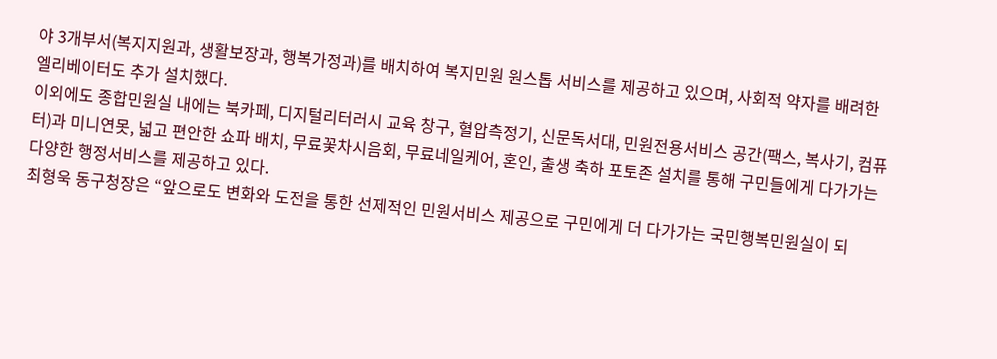야 3개부서(복지지원과, 생활보장과, 행복가정과)를 배치하여 복지민원 원스톱 서비스를 제공하고 있으며, 사회적 약자를 배려한 엘리베이터도 추가 설치했다.
이외에도 종합민원실 내에는 북카페, 디지털리터러시 교육 창구, 혈압측정기, 신문독서대, 민원전용서비스 공간(팩스, 복사기, 컴퓨터)과 미니연못, 넓고 편안한 쇼파 배치, 무료꽃차시음회, 무료네일케어, 혼인, 출생 축하 포토존 설치를 통해 구민들에게 다가가는 다양한 행정서비스를 제공하고 있다.
최형욱 동구청장은 “앞으로도 변화와 도전을 통한 선제적인 민원서비스 제공으로 구민에게 더 다가가는 국민행복민원실이 되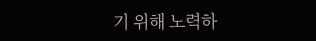기 위해 노력하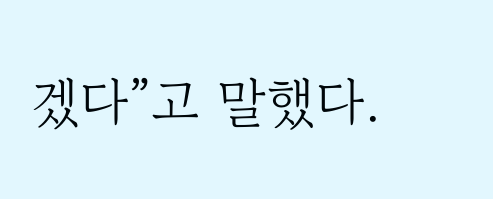겠다”고 말했다.